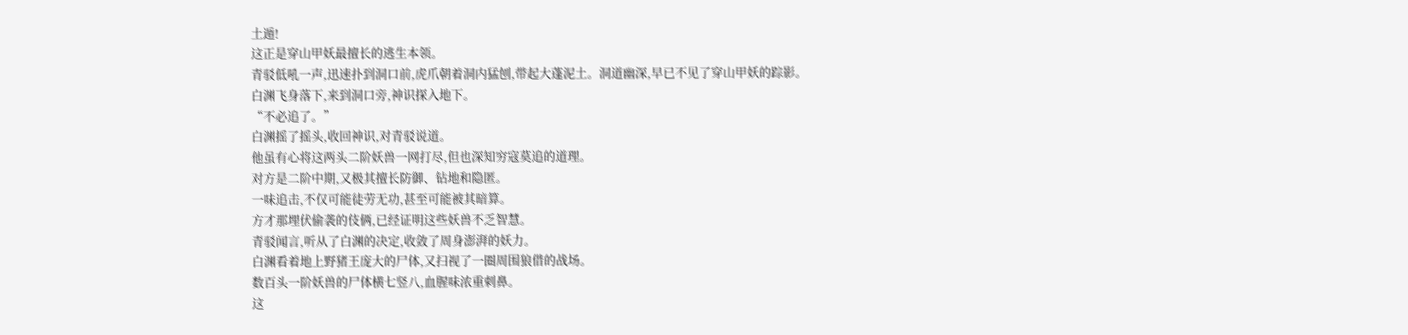土遁!
这正是穿山甲妖最擅长的逃生本领。
青驳低吼一声,迅速扑到洞口前,虎爪朝着洞内猛刨,带起大蓬泥土。洞道幽深,早已不见了穿山甲妖的踪影。
白渊飞身落下,来到洞口旁,神识探入地下。
“不必追了。”
白渊摇了摇头,收回神识,对青驳说道。
他虽有心将这两头二阶妖兽一网打尽,但也深知穷寇莫追的道理。
对方是二阶中期,又极其擅长防御、钻地和隐匿。
一味追击,不仅可能徒劳无功,甚至可能被其暗算。
方才那埋伏偷袭的伎俩,已经证明这些妖兽不乏智慧。
青驳闻言,听从了白渊的决定,收敛了周身澎湃的妖力。
白渊看着地上野猪王庞大的尸体,又扫视了一圈周围狼借的战场。
数百头一阶妖兽的尸体横七竖八,血腥味浓重刺鼻。
这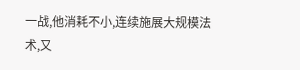一战,他消耗不小,连续施展大规模法术,又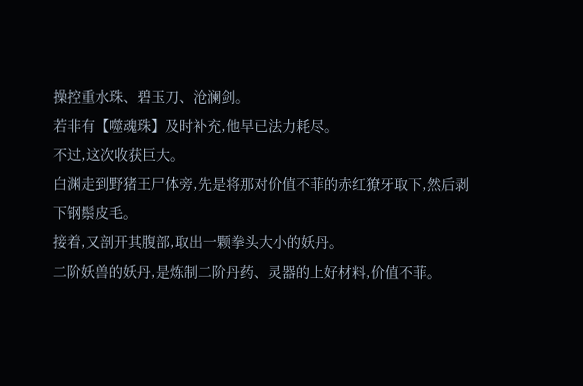操控重水珠、碧玉刀、沧澜剑。
若非有【噬魂珠】及时补充,他早已法力耗尽。
不过,这次收获巨大。
白渊走到野猪王尸体旁,先是将那对价值不菲的赤红獠牙取下,然后剥下钢鬃皮毛。
接着,又剖开其腹部,取出一颗拳头大小的妖丹。
二阶妖兽的妖丹,是炼制二阶丹药、灵器的上好材料,价值不菲。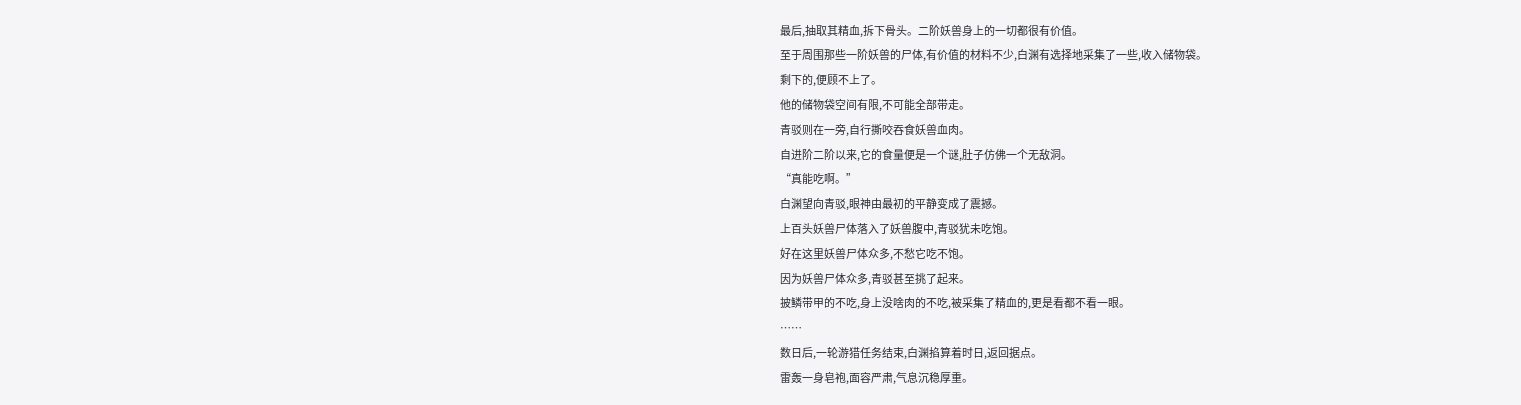最后,抽取其精血,拆下骨头。二阶妖兽身上的一切都很有价值。
至于周围那些一阶妖兽的尸体,有价值的材料不少,白渊有选择地采集了一些,收入储物袋。
剩下的,便顾不上了。
他的储物袋空间有限,不可能全部带走。
青驳则在一旁,自行撕咬吞食妖兽血肉。
自进阶二阶以来,它的食量便是一个谜,肚子仿佛一个无敌洞。
“真能吃啊。”
白渊望向青驳,眼神由最初的平静变成了震撼。
上百头妖兽尸体落入了妖兽腹中,青驳犹未吃饱。
好在这里妖兽尸体众多,不愁它吃不饱。
因为妖兽尸体众多,青驳甚至挑了起来。
披鳞带甲的不吃,身上没啥肉的不吃,被采集了精血的,更是看都不看一眼。
……
数日后,一轮游猎任务结束,白渊掐算着时日,返回据点。
雷轰一身皂袍,面容严肃,气息沉稳厚重。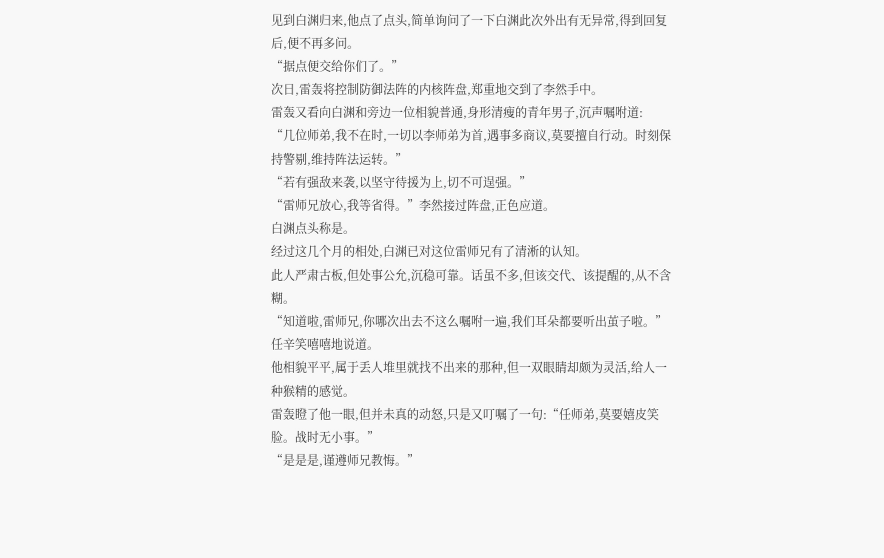见到白渊归来,他点了点头,简单询问了一下白渊此次外出有无异常,得到回复后,便不再多问。
“据点便交给你们了。”
次日,雷轰将控制防御法阵的内核阵盘,郑重地交到了李然手中。
雷轰又看向白渊和旁边一位相貌普通,身形清瘦的青年男子,沉声嘱咐道:
“几位师弟,我不在时,一切以李师弟为首,遇事多商议,莫要擅自行动。时刻保持警剔,维持阵法运转。”
“若有强敌来袭,以坚守待援为上,切不可逞强。”
“雷师兄放心,我等省得。”李然接过阵盘,正色应道。
白渊点头称是。
经过这几个月的相处,白渊已对这位雷师兄有了清淅的认知。
此人严肃古板,但处事公允,沉稳可靠。话虽不多,但该交代、该提醒的,从不含糊。
“知道啦,雷师兄,你哪次出去不这么嘱咐一遍,我们耳朵都要听出茧子啦。”
任辛笑嘻嘻地说道。
他相貌平平,属于丢人堆里就找不出来的那种,但一双眼睛却颇为灵活,给人一种猴精的感觉。
雷轰瞪了他一眼,但并未真的动怒,只是又叮嘱了一句:“任师弟,莫要嬉皮笑脸。战时无小事。”
“是是是,谨遵师兄教悔。”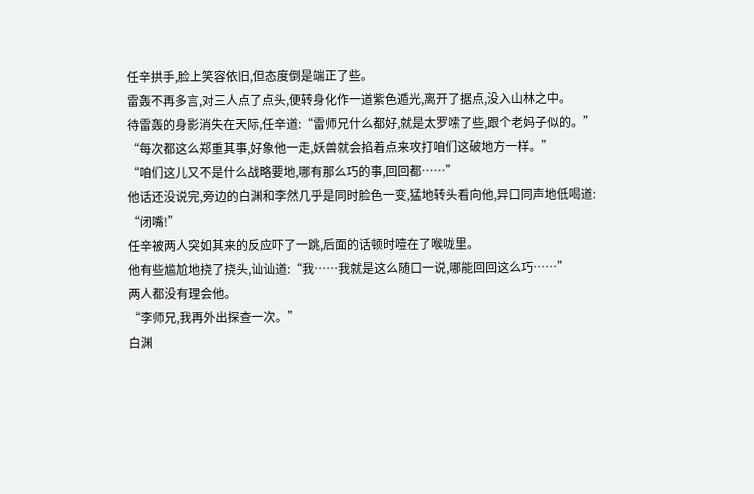任辛拱手,脸上笑容依旧,但态度倒是端正了些。
雷轰不再多言,对三人点了点头,便转身化作一道紫色遁光,离开了据点,没入山林之中。
待雷轰的身影消失在天际,任辛道:“雷师兄什么都好,就是太罗嗦了些,跟个老妈子似的。”
“每次都这么郑重其事,好象他一走,妖兽就会掐着点来攻打咱们这破地方一样。”
“咱们这儿又不是什么战略要地,哪有那么巧的事,回回都……”
他话还没说完,旁边的白渊和李然几乎是同时脸色一变,猛地转头看向他,异口同声地低喝道:
“闭嘴!”
任辛被两人突如其来的反应吓了一跳,后面的话顿时噎在了喉咙里。
他有些尴尬地挠了挠头,讪讪道:“我……我就是这么随口一说,哪能回回这么巧……”
两人都没有理会他。
“李师兄,我再外出探查一次。”
白渊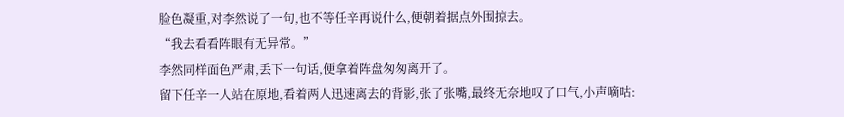脸色凝重,对李然说了一句,也不等任辛再说什么,便朝着据点外围掠去。
“我去看看阵眼有无异常。”
李然同样面色严肃,丢下一句话,便拿着阵盘匆匆离开了。
留下任辛一人站在原地,看着两人迅速离去的背影,张了张嘴,最终无奈地叹了口气,小声嘀咕: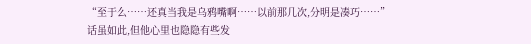“至于么……还真当我是乌鸦嘴啊……以前那几次,分明是凑巧……”
话虽如此,但他心里也隐隐有些发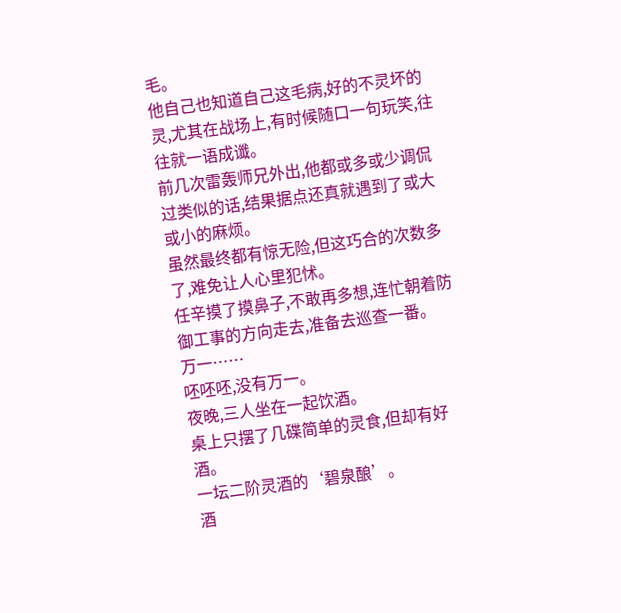毛。
他自己也知道自己这毛病,好的不灵坏的灵,尤其在战场上,有时候随口一句玩笑,往往就一语成谶。
前几次雷轰师兄外出,他都或多或少调侃过类似的话,结果据点还真就遇到了或大或小的麻烦。
虽然最终都有惊无险,但这巧合的次数多了,难免让人心里犯怵。
任辛摸了摸鼻子,不敢再多想,连忙朝着防御工事的方向走去,准备去巡查一番。
万一……
呸呸呸,没有万一。
夜晚,三人坐在一起饮酒。
桌上只摆了几碟简单的灵食,但却有好酒。
一坛二阶灵酒的‘碧泉酿’。
酒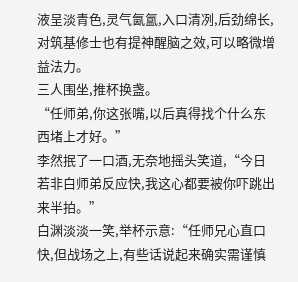液呈淡青色,灵气氤氲,入口清冽,后劲绵长,对筑基修士也有提神醒脑之效,可以略微增益法力。
三人围坐,推杯换盏。
“任师弟,你这张嘴,以后真得找个什么东西堵上才好。”
李然抿了一口酒,无奈地摇头笑道,“今日若非白师弟反应快,我这心都要被你吓跳出来半拍。”
白渊淡淡一笑,举杯示意:“任师兄心直口快,但战场之上,有些话说起来确实需谨慎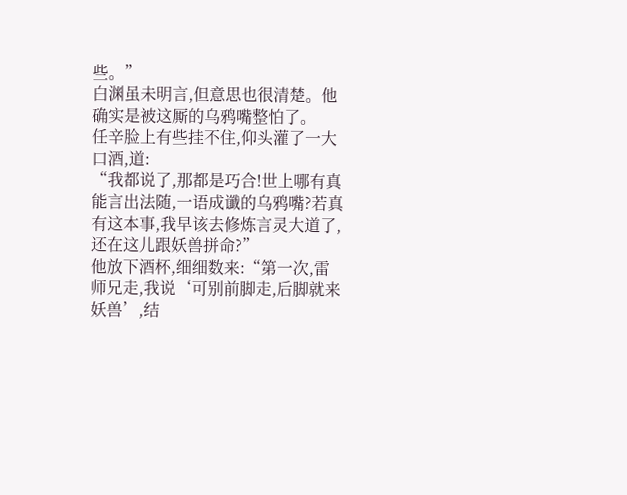些。”
白渊虽未明言,但意思也很清楚。他确实是被这厮的乌鸦嘴整怕了。
任辛脸上有些挂不住,仰头灌了一大口酒,道:
“我都说了,那都是巧合!世上哪有真能言出法随,一语成谶的乌鸦嘴?若真有这本事,我早该去修炼言灵大道了,还在这儿跟妖兽拼命?”
他放下酒杯,细细数来:“第一次,雷师兄走,我说‘可别前脚走,后脚就来妖兽’,结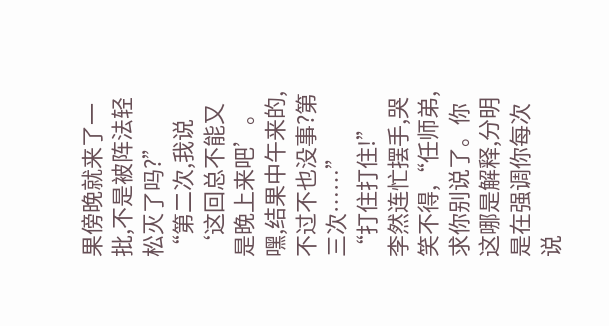果傍晚就来了一批,不是被阵法轻松灭了吗?”
“第二次,我说‘这回总不能又是晚上来吧’。嘿,结果中午来的,不过不也没事?第三次……”
“打住打住!”
李然连忙摆手,哭笑不得,“任师弟,求你别说了。你这哪是解释,分明是在强调你每次说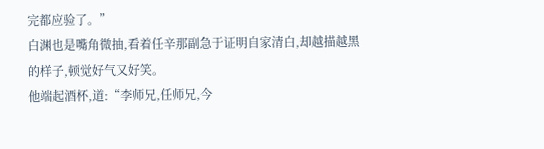完都应验了。”
白渊也是嘴角微抽,看着任辛那副急于证明自家清白,却越描越黑的样子,顿觉好气又好笑。
他端起酒杯,道:“李师兄,任师兄,今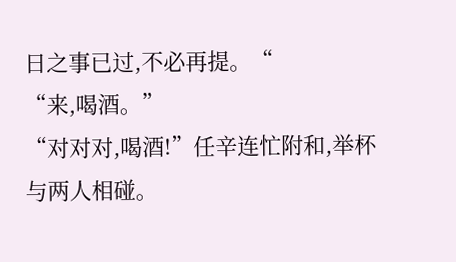日之事已过,不必再提。“
“来,喝酒。”
“对对对,喝酒!”任辛连忙附和,举杯与两人相碰。